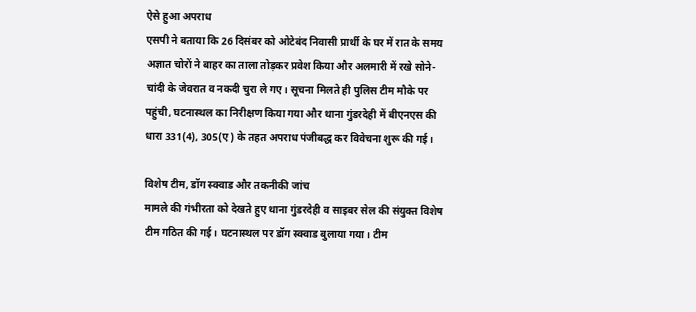ऐसे हुआ अपराध
एसपी ने बताया कि 26 दिसंबर को ओटेबंद निवासी प्रार्थी के घर में रात के समय अज्ञात चोरों ने बाहर का ताला तोड़कर प्रवेश किया और अलमारी में रखे सोने-चांदी के जेवरात व नकदी चुरा ले गए। सूचना मिलते ही पुलिस टीम मौके पर पहुंची, घटनास्थल का निरीक्षण किया गया और थाना गुंडरदेही में बीएनएस की धारा 331(4), 305(ए) के तहत अपराध पंजीबद्ध कर विवेचना शुरू की गई।

विशेष टीम, डॉग स्क्वाड और तकनीकी जांच
मामले की गंभीरता को देखते हुए थाना गुंडरदेही व साइबर सेल की संयुक्त विशेष टीम गठित की गई। घटनास्थल पर डॉग स्क्वाड बुलाया गया। टीम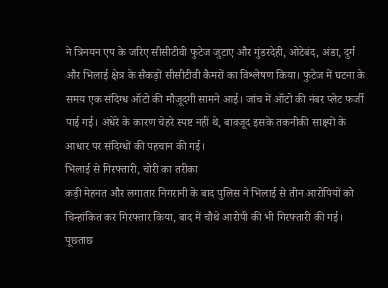ने त्रिनयन एप के जरिए सीसीटीवी फुटेज जुटाए और गुंडरदेही, ओटेबंद, अंडा, दुर्ग और भिलाई क्षेत्र के सैकड़ों सीसीटीवी कैमरों का विश्लेषण किया। फुटेज में घटना के समय एक संदिग्ध ऑटो की मौजूदगी सामने आई। जांच में ऑटो की नंबर प्लेट फर्जी पाई गई। अंधेरे के कारण चेहरे स्पष्ट नहीं थे, बावजूद इसके तकनीकी साक्ष्यों के आधार पर संदिग्धों की पहचान की गई।
भिलाई से गिरफ्तारी, चोरी का तरीका
कड़ी मेहनत और लगातार निगरानी के बाद पुलिस ने भिलाई से तीन आरोपियों को चिन्हांकित कर गिरफ्तार किया, बाद में चौथे आरोपी की भी गिरफ्तारी की गई। पूछताछ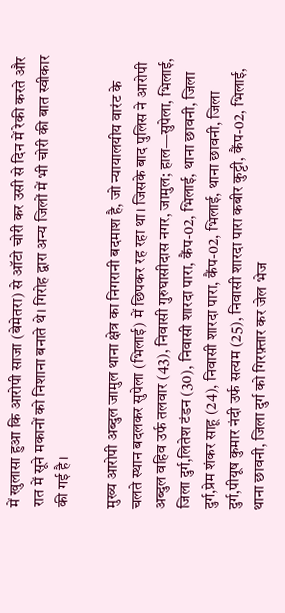में खुलासा हुआ कि आरोपी साजा (बेमेतरा) से ऑटो चोरी कर उसी से दिन में रेकी करते और रात में सूने मकानों को निशाना बनाते थे। गिरोह द्वारा अन्य जिलों में भी चोरी की बात स्वीकार की गई है।

मुख्य आरोपी अब्दुल जामुल थाना क्षेत्र का निगरानी बदमाश है, जो न्यायालयीय वारंट के चलते स्थान बदलकर सुपेला (भिलाई) में छिपकर रह रहा था। जिसके बाद पुलिस ने आरोपी अब्दुल वहिव उर्फ तलवार (43), निवासी गुरुघासीदास नगर, जामुल; हाल—सुपेला, भिलाई, जिला दुर्ग,लितेश टंडन (30), निवासी शारदा पारा, कैंप-02, भिलाई, थाना छावनी, जिला दुर्ग,प्रेम शंकर साहू (24), निवासी शारदा पारा, कैंप-02, भिलाई, थाना छावनी, जिला दुर्ग,पीयूष कुमार नंदी उर्फ सत्यम (25), निवासी शारदा पारा कबीर कुट्टी, कैंप-02, भिलाई, थाना छावनी, जिला दुर्ग को गिरफ़्तार कर जेल भेज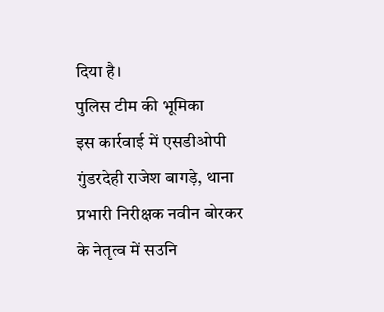दिया है।
पुलिस टीम की भूमिका
इस कार्रवाई में एसडीओपी गुंडरदेही राजेश बागड़े, थाना प्रभारी निरीक्षक नवीन बोरकर के नेतृत्व में सउनि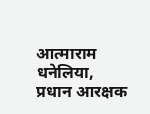आत्माराम धनेलिया, प्रधान आरक्षक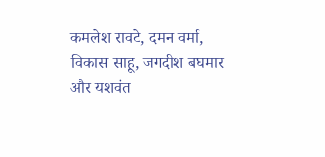कमलेश रावटे, दमन वर्मा, विकास साहू, जगदीश बघमार और यशवंत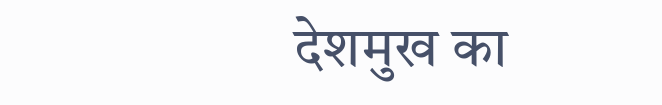देशमुख का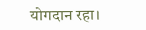योगदान रहा।